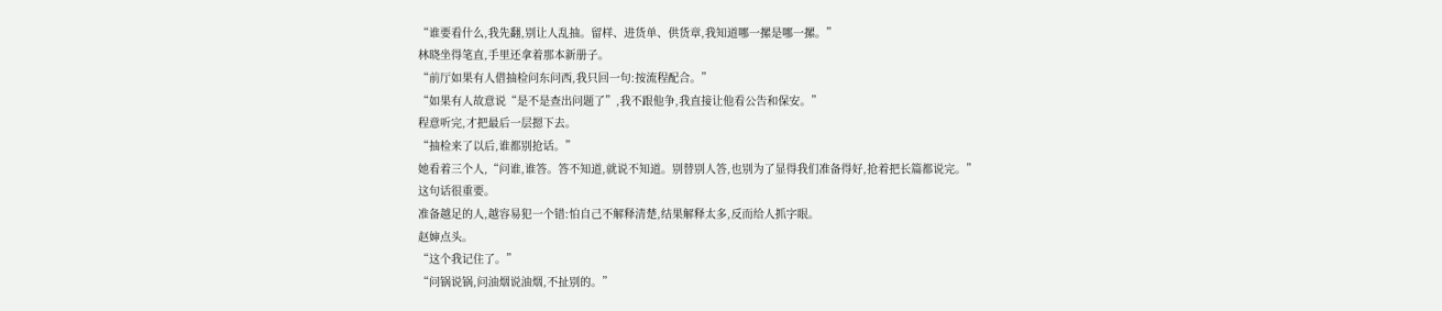“谁要看什么,我先翻,别让人乱抽。留样、进货单、供货章,我知道哪一摞是哪一摞。”
林晓坐得笔直,手里还拿着那本新册子。
“前厅如果有人借抽检问东问西,我只回一句:按流程配合。”
“如果有人故意说“是不是查出问题了”,我不跟他争,我直接让他看公告和保安。”
程意听完,才把最后一层摁下去。
“抽检来了以后,谁都别抢话。”
她看着三个人,“问谁,谁答。答不知道,就说不知道。别替别人答,也别为了显得我们准备得好,抢着把长篇都说完。”
这句话很重要。
准备越足的人,越容易犯一个错:怕自己不解释清楚,结果解释太多,反而给人抓字眼。
赵婶点头。
“这个我记住了。”
“问锅说锅,问油烟说油烟,不扯别的。”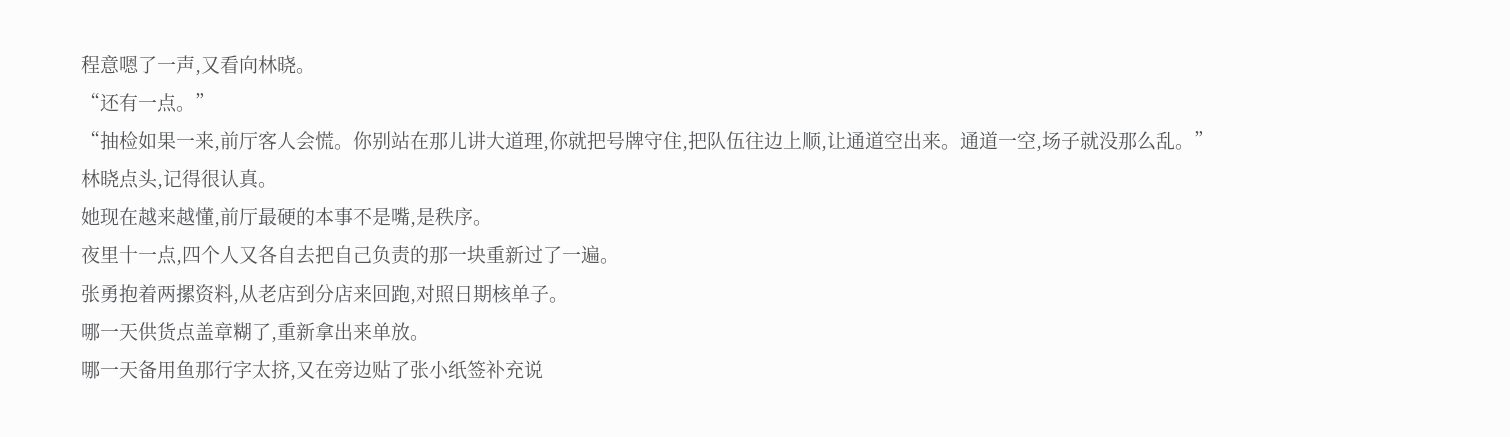程意嗯了一声,又看向林晓。
“还有一点。”
“抽检如果一来,前厅客人会慌。你别站在那儿讲大道理,你就把号牌守住,把队伍往边上顺,让通道空出来。通道一空,场子就没那么乱。”
林晓点头,记得很认真。
她现在越来越懂,前厅最硬的本事不是嘴,是秩序。
夜里十一点,四个人又各自去把自己负责的那一块重新过了一遍。
张勇抱着两摞资料,从老店到分店来回跑,对照日期核单子。
哪一天供货点盖章糊了,重新拿出来单放。
哪一天备用鱼那行字太挤,又在旁边贴了张小纸签补充说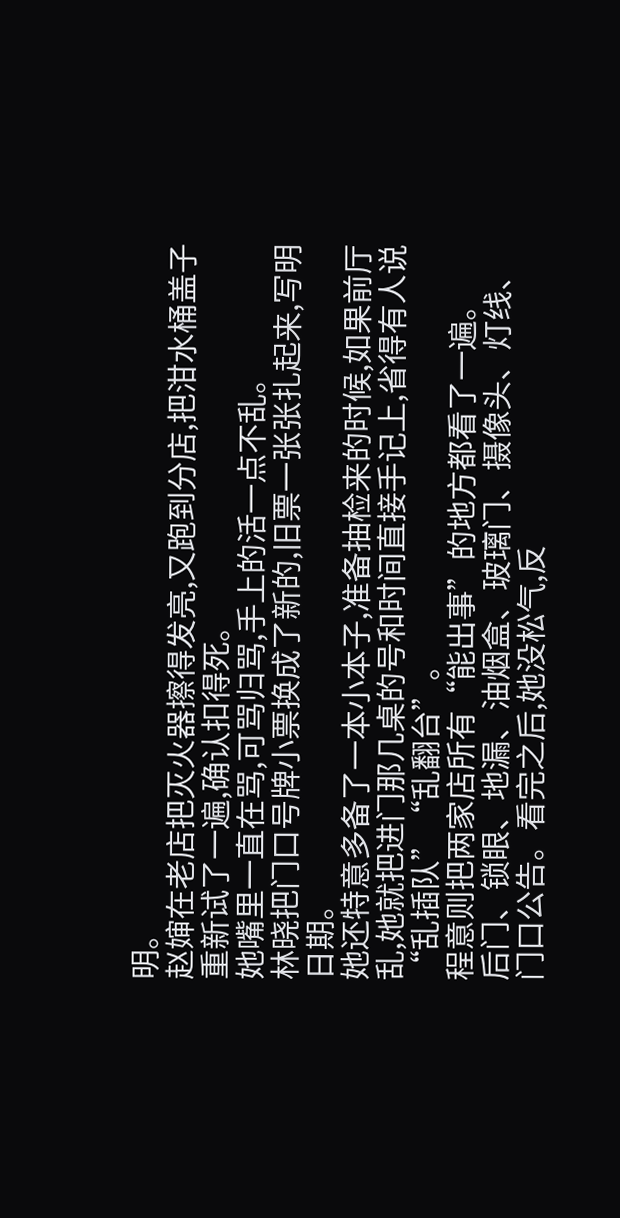明。
赵婶在老店把灭火器擦得发亮,又跑到分店,把泔水桶盖子重新试了一遍,确认扣得死。
她嘴里一直在骂,可骂归骂,手上的活一点不乱。
林晓把门口号牌小票换成了新的,旧票一张张扎起来,写明日期。
她还特意多备了一本小本子,准备抽检来的时候,如果前厅乱,她就把进门那几桌的号和时间直接手记上,省得有人说“乱插队”“乱翻台”。
程意则把两家店所有“能出事”的地方都看了一遍。
后门、锁眼、地漏、油烟盒、玻璃门、摄像头、灯线、门口公告。看完之后,她没松气,反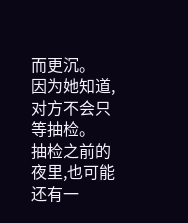而更沉。
因为她知道,对方不会只等抽检。
抽检之前的夜里,也可能还有一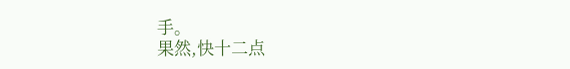手。
果然,快十二点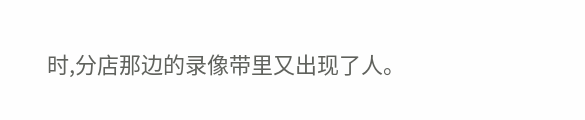时,分店那边的录像带里又出现了人。